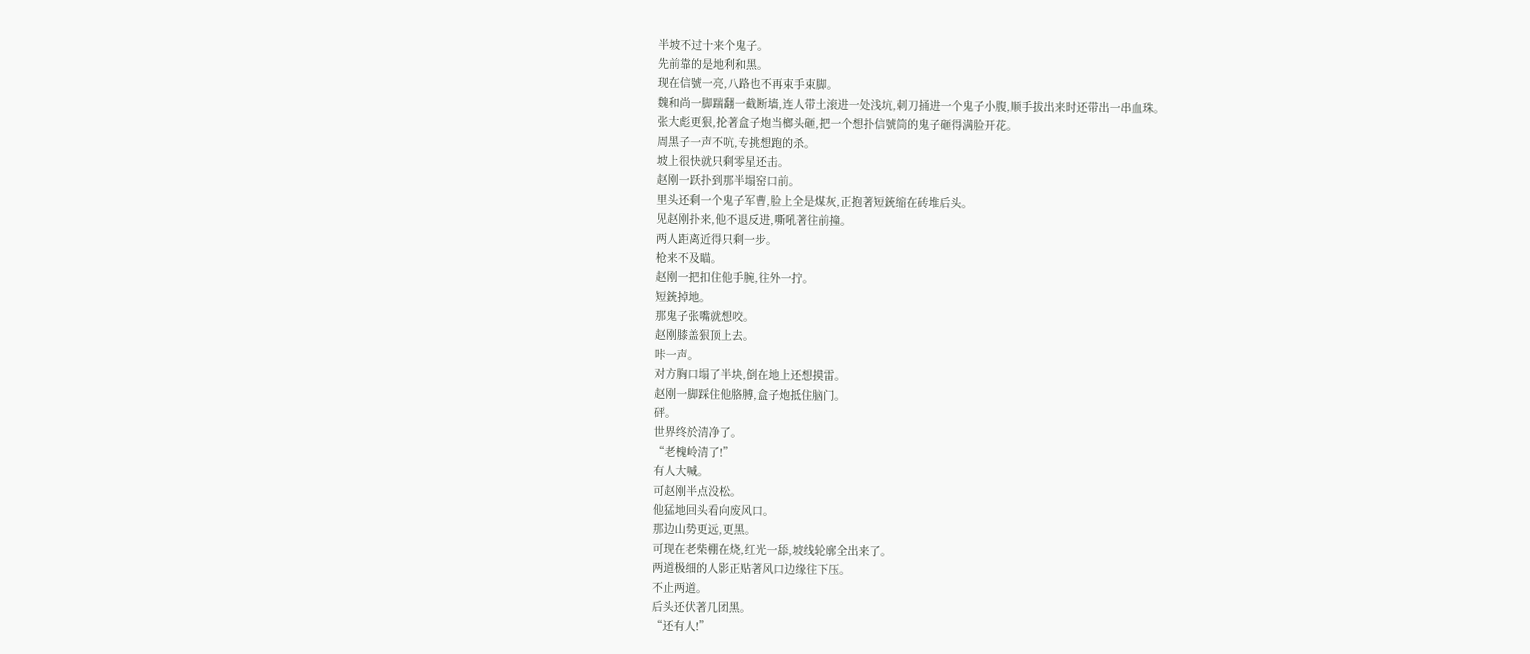半坡不过十来个鬼子。
先前靠的是地利和黑。
现在信號一亮,八路也不再束手束脚。
魏和尚一脚踹翻一截断墙,连人带土滚进一处浅坑,刺刀捅进一个鬼子小腹,顺手拔出来时还带出一串血珠。
张大彪更狠,抡著盒子炮当榔头砸,把一个想扑信號筒的鬼子砸得满脸开花。
周黑子一声不吭,专挑想跑的杀。
坡上很快就只剩零星还击。
赵刚一跃扑到那半塌窑口前。
里头还剩一个鬼子军曹,脸上全是煤灰,正抱著短銃缩在砖堆后头。
见赵刚扑来,他不退反进,嘶吼著往前撞。
两人距离近得只剩一步。
枪来不及瞄。
赵刚一把扣住他手腕,往外一拧。
短銃掉地。
那鬼子张嘴就想咬。
赵刚膝盖狠顶上去。
咔一声。
对方胸口塌了半块,倒在地上还想摸雷。
赵刚一脚踩住他胳膊,盒子炮抵住脑门。
砰。
世界终於清净了。
“老槐岭清了!”
有人大喊。
可赵刚半点没松。
他猛地回头看向废风口。
那边山势更远,更黑。
可现在老柴棚在烧,红光一舔,坡线轮廓全出来了。
两道极细的人影正贴著风口边缘往下压。
不止两道。
后头还伏著几团黑。
“还有人!”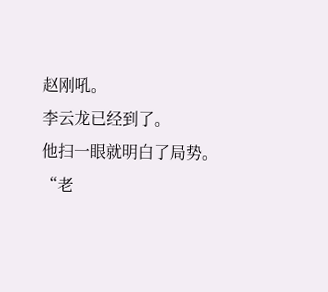赵刚吼。
李云龙已经到了。
他扫一眼就明白了局势。
“老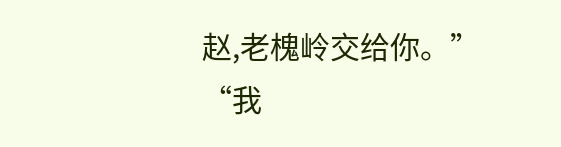赵,老槐岭交给你。”
“我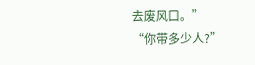去废风口。”
“你带多少人?”